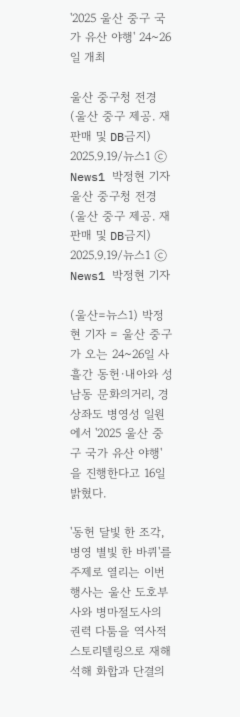'2025 울산 중구 국가 유산 야행' 24~26일 개최

울산 중구청 전경 (울산 중구 제공. 재판매 및 DB금지) 2025.9.19/뉴스1 ⓒ News1 박정현 기자
울산 중구청 전경 (울산 중구 제공. 재판매 및 DB금지) 2025.9.19/뉴스1 ⓒ News1 박정현 기자

(울산=뉴스1) 박정현 기자 = 울산 중구가 오는 24~26일 사흘간 동헌·내아와 성남동 문화의거리, 경상좌도 병영성 일원에서 '2025 울산 중구 국가 유산 야행'을 진행한다고 16일 밝혔다.

'동헌 달빛 한 조각, 병영 별빛 한 바퀴'를 주제로 열리는 이번 행사는 울산 도호부사와 병마절도사의 권력 다툼을 역사적 스토리텔링으로 재해석해 화합과 단결의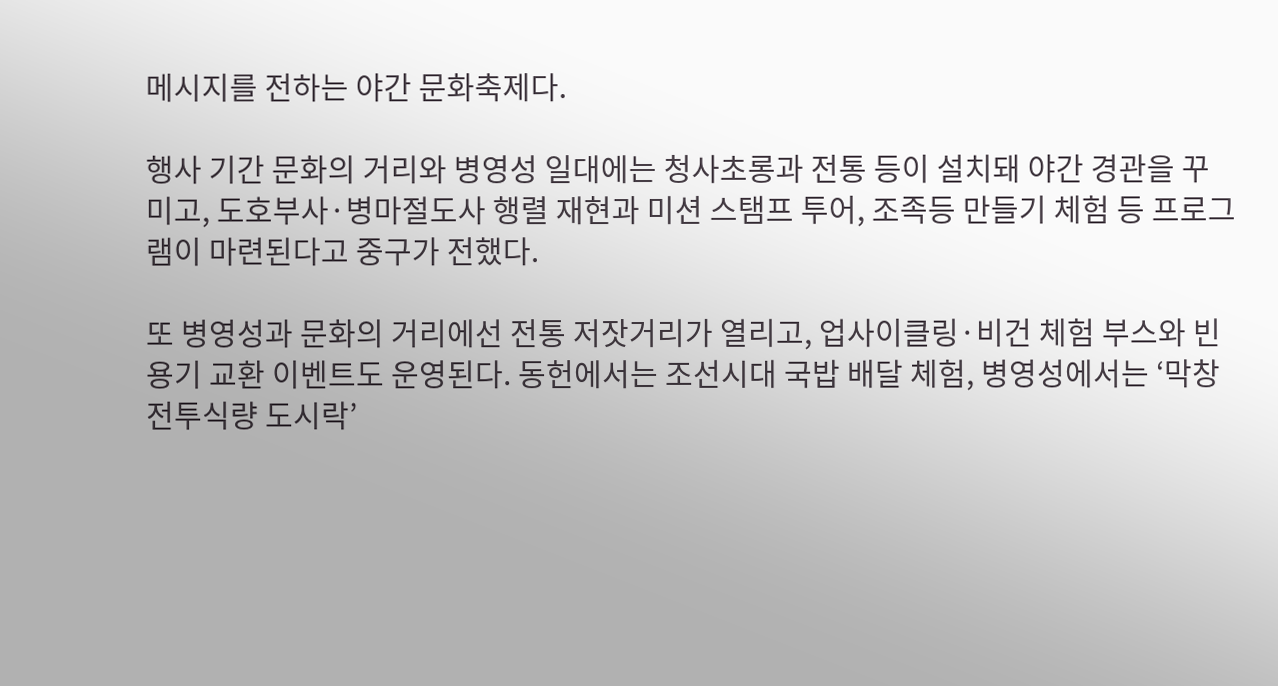메시지를 전하는 야간 문화축제다.

행사 기간 문화의 거리와 병영성 일대에는 청사초롱과 전통 등이 설치돼 야간 경관을 꾸미고, 도호부사·병마절도사 행렬 재현과 미션 스탬프 투어, 조족등 만들기 체험 등 프로그램이 마련된다고 중구가 전했다.

또 병영성과 문화의 거리에선 전통 저잣거리가 열리고, 업사이클링·비건 체험 부스와 빈 용기 교환 이벤트도 운영된다. 동헌에서는 조선시대 국밥 배달 체험, 병영성에서는 ‘막창 전투식량 도시락’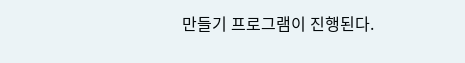만들기 프로그램이 진행된다.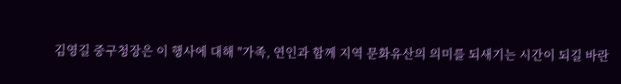김영길 중구청장은 이 행사에 대해 "가족, 연인과 함께 지역 문화유산의 의미를 되새기는 시간이 되길 바란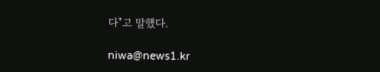다"고 말했다.

niwa@news1.kr